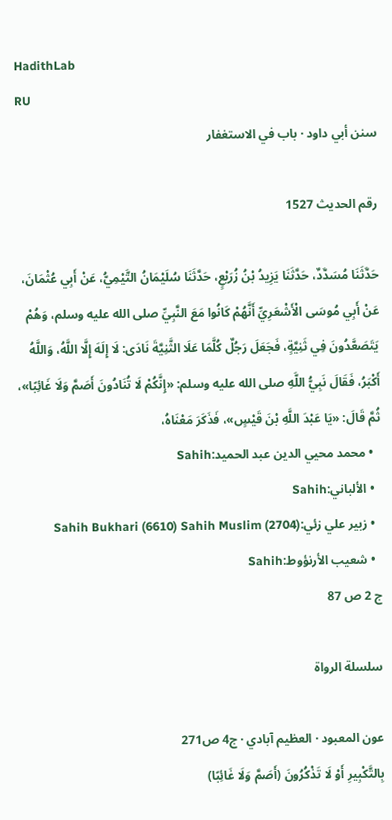HadithLab
RU
سنن أبي داود · باب في الاستغفار

رقم الحديث 1527

حَدَّثَنَا مُسَدَّدٌ، حَدَّثَنَا يَزِيدُ بْنُ زُرَيْعٍ، حَدَّثَنَا سُلَيْمَانُ التَّيْمِيُّ، عَنْ أَبِي عُثْمَانَ، عَنْ أَبِي مُوسَى الْأَشْعَرِيِّ أَنَّهُمْ كَانُوا مَعَ النَّبِيِّ صلى الله عليه وسلم، وَهُمْ يَتَصَعَّدُونَ فِي ثَنِيَّةٍ، فَجَعَلَ رَجُلٌ كُلَّمَا عَلَا الثَّنِيَّةَ نَادَى: لَا إِلَهَ إِلَّا اللَّهُ، وَاللَّهُ أَكْبَرُ، فَقَالَ نَبِيُّ اللَّهِ صلى الله عليه وسلم: «إِنَّكُمْ لَا تُنَادُونَ أَصَمَّ وَلَا غَائِبًا»، ثُمَّ قَالَ: «يَا عَبْدَ اللَّهِ بْنَ قَيْسٍ»، فَذَكَرَ مَعْنَاهُ،
  • محمد محيي الدين عبد الحميد:Sahih
  • الألباني:Sahih
  • زبير علي زئي:Sahih Bukhari (6610) Sahih Muslim (2704)
  • شعيب الأرنؤوط:Sahih
ج 2 ص 87

سلسلة الرواة

عون المعبود · العظيم آبادي · ج4 ص271
بِالتَّكْبِيرِ أَوْ لَا تَذْكُرُونَ (أَصَمَّ وَلَا غَائِبًا)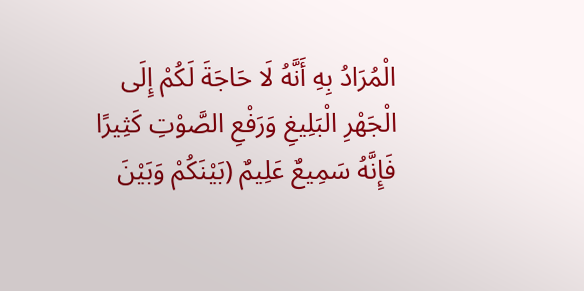الْمُرَادُ بِهِ أَنَّهُ لَا حَاجَةَ لَكُمْ إِلَى الْجَهْرِ الْبَلِيغِ وَرَفْعِ الصَّوْتِ كَثِيرًا فَإِنَّهُ سَمِيعٌ عَلِيمٌ (بَيْنَكُمْ وَبَيْنَ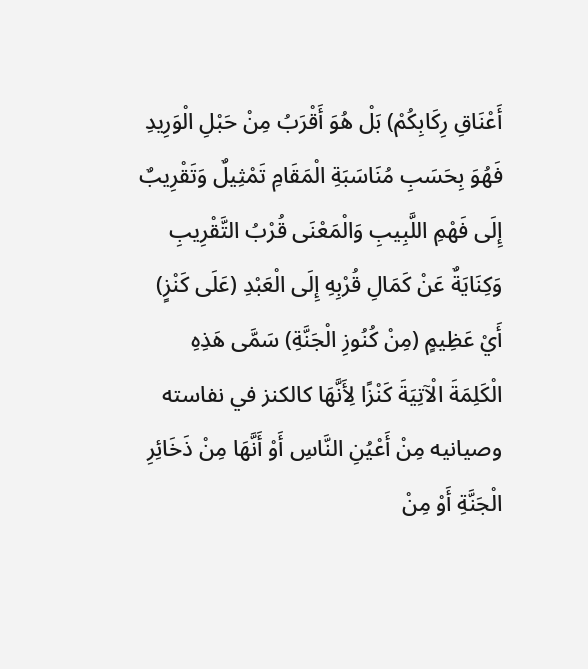أَعْنَاقِ رِكَابِكُمْ) بَلْ هُوَ أَقْرَبُ مِنْ حَبْلِ الْوَرِيدِ فَهُوَ بِحَسَبِ مُنَاسَبَةِ الْمَقَامِ تَمْثِيلٌ وَتَقْرِيبٌ إِلَى فَهْمِ اللَّبِيبِ وَالْمَعْنَى قُرْبُ التَّقْرِيبِ وَكِنَايَةٌ عَنْ كَمَالِ قُرْبِهِ إِلَى الْعَبْدِ (عَلَى كَنْزٍ) أَيْ عَظِيمٍ (مِنْ كُنُوزِ الْجَنَّةِ) سَمَّى هَذِهِ الْكَلِمَةَ الْآتِيَةَ كَنْزًا لِأَنَّهَا كالكنز في نفاسته وصيانيه مِنْ أَعْيُنِ النَّاسِ أَوْ أَنَّهَا مِنْ ذَخَائِرِ الْجَنَّةِ أَوْ مِنْ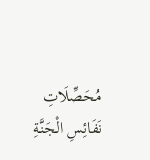مُحَصِّلَاتِ نَفَائِسِ الْجَنَّةِ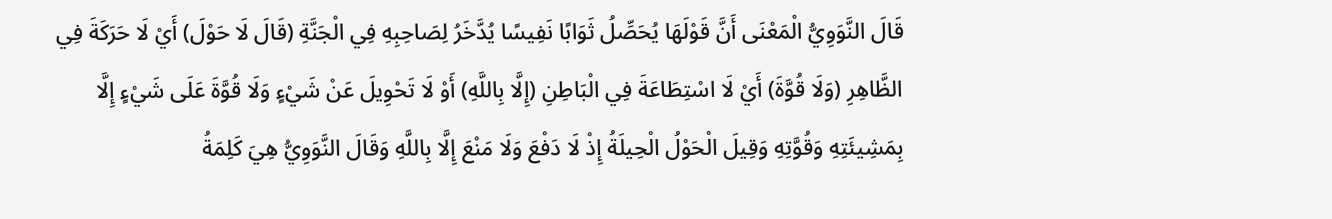قَالَ النَّوَوِيُّ الْمَعْنَى أَنَّ قَوْلَهَا يُحَصِّلُ ثَوَابًا نَفِيسًا يُدَّخَرُ لِصَاحِبِهِ فِي الْجَنَّةِ (قَالَ لَا حَوْلَ) أَيْ لَا حَرَكَةَ فِي الظَّاهِرِ (وَلَا قُوَّةَ) أَيْ لَا اسْتِطَاعَةَ فِي الْبَاطِنِ (إِلَّا بِاللَّهِ) أَوْ لَا تَحْوِيلَ عَنْ شَيْءٍ وَلَا قُوَّةَ عَلَى شَيْءٍ إِلَّا بِمَشِيئَتِهِ وَقُوَّتِهِ وَقِيلَ الْحَوْلُ الْحِيلَةُ إِذْ لَا دَفْعَ وَلَا مَنْعَ إِلَّا بِاللَّهِ وَقَالَ النَّوَوِيُّ هِيَ كَلِمَةُ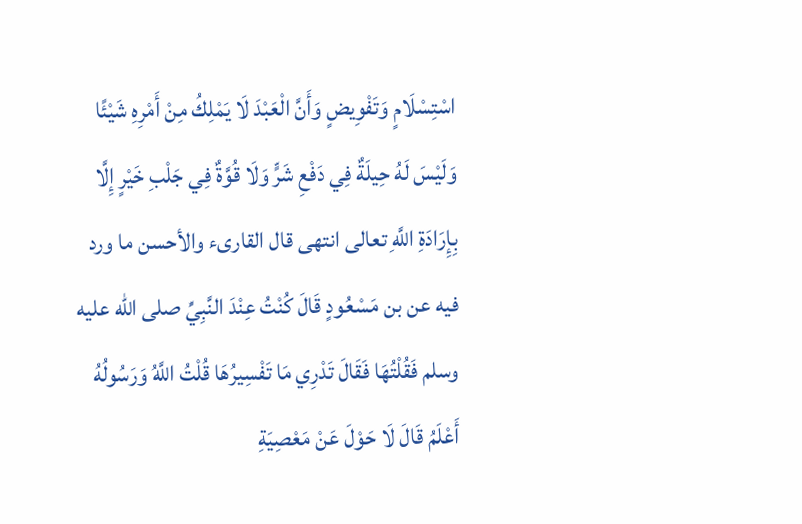اسْتِسْلَامٍ وَتَفْوِيضٍ وَأَنَّ الْعَبْدَ لَا يَمْلِكُ مِنْ أَمْرِهِ شَيْئًا وَلَيْسَ لَهُ حِيلَةٌ فِي دَفْعِ شَرٍّ وَلَا قُوَّةٌ فِي جَلْبِ خَيْرٍ إِلَّا بِإِرَادَةِ اللَّهِ تعالى انتهى قال القارىء والأحسن ما ورد فيه عن بن مَسْعُودٍ قَالَ كُنْتُ عِنْدَ النَّبِيِّ صلى الله عليه وسلم فَقُلْتُهَا فَقَالَ تَدْرِي مَا تَفْسِيرُهَا قُلْتُ اللَّهُ وَرَسُولُهُ أَعْلَمُ قَالَ لَا حَوْلَ عَنْ مَعْصِيَةِ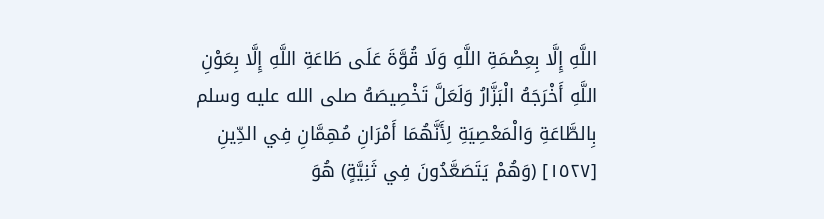اللَّهِ إِلَّا بِعِصْمَةِ اللَّهِ وَلَا قُوَّةَ عَلَى طَاعَةِ اللَّهِ إِلَّا بِعَوْنِ اللَّهِ أَخْرَجَهُ الْبَزَّارُ وَلَعَلَّ تَخْصِيصَهُ صلى الله عليه وسلم بِالطَّاعَةِ وَالْمَعْصِيَةِ لِأَنَّهُمَا أَمْرَانِ مُهِمَّانِ فِي الدِّينِ [١٥٢٧] (وَهُمْ يَتَصَعَّدُونَ فِي ثَنِيَّةٍ) هُوَ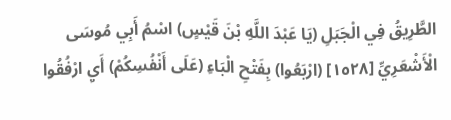الطَّرِيقُ فِي الْجَبَلِ (يَا عَبْدَ اللَّهِ بْنَ قَيْسٍ) اسْمُ أَبِي مُوسَى الْأَشْعَرِيِّ [١٥٢٨] (ارْبَعُوا) بِفَتْحِ الْبَاءِ (عَلَى أَنْفُسِكُمْ) أَيِ ارْفُقُوا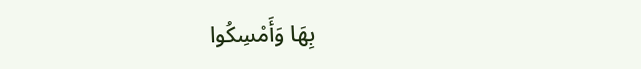بِهَا وَأَمْسِكُوا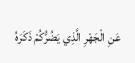عَنِ الْجَهْرِ الَّذِي يَضُرُّكُمْ ذَكَرَهُ